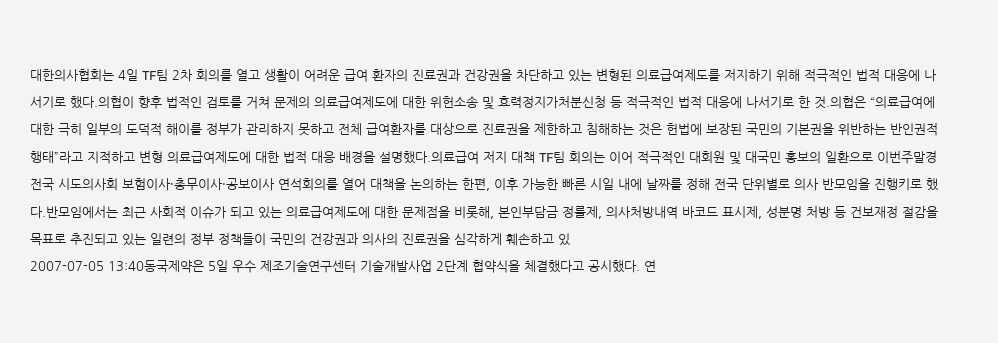대한의사협회는 4일 TF팀 2차 회의를 열고 생활이 어려운 급여 환자의 진료권과 건강권을 차단하고 있는 변형된 의료급여제도를 저지하기 위해 적극적인 법적 대응에 나서기로 했다.의협이 향후 법적인 검토를 거쳐 문제의 의료급여제도에 대한 위헌소송 및 효력정지가처분신청 등 적극적인 법적 대응에 나서기로 한 것.의협은 “의료급여에 대한 극히 일부의 도덕적 해이를 정부가 관리하지 못하고 전체 급여환자를 대상으로 진료권을 제한하고 침해하는 것은 헌법에 보장된 국민의 기본권을 위반하는 반인권적 행태”라고 지적하고 변형 의료급여제도에 대한 법적 대응 배경을 설명했다.의료급여 저지 대책 TF팀 회의는 이어 적극적인 대회원 및 대국민 홍보의 일환으로 이번주말경 전국 시도의사회 보험이사·총무이사·공보이사 연석회의를 열어 대책을 논의하는 한편, 이후 가능한 빠른 시일 내에 날짜를 정해 전국 단위별로 의사 반모임을 진행키로 했다.반모임에서는 최근 사회적 이슈가 되고 있는 의료급여제도에 대한 문제점을 비롯해, 본인부담금 정률제, 의사처방내역 바코드 표시제, 성분명 처방 등 건보재정 절감을 목표로 추진되고 있는 일련의 정부 정책들이 국민의 건강권과 의사의 진료권을 심각하게 훼손하고 있
2007-07-05 13:40동국제약은 5일 우수 제조기술연구센터 기술개발사업 2단계 협약식을 체결했다고 공시했다. 연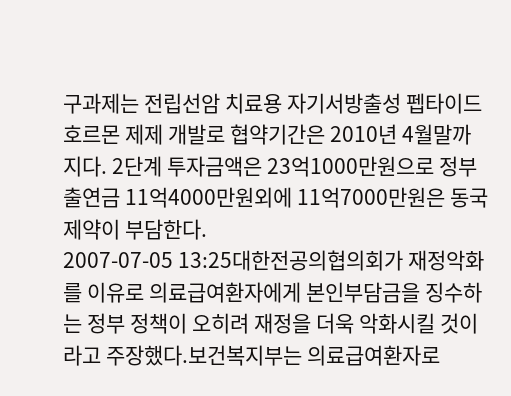구과제는 전립선암 치료용 자기서방출성 펩타이드 호르몬 제제 개발로 협약기간은 2010년 4월말까지다. 2단계 투자금액은 23억1000만원으로 정부출연금 11억4000만원외에 11억7000만원은 동국제약이 부담한다.
2007-07-05 13:25대한전공의협의회가 재정악화를 이유로 의료급여환자에게 본인부담금을 징수하는 정부 정책이 오히려 재정을 더욱 악화시킬 것이라고 주장했다.보건복지부는 의료급여환자로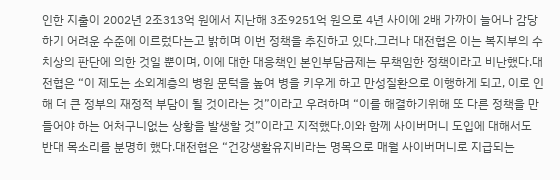인한 지출이 2002년 2조313억 원에서 지난해 3조9251억 원으로 4년 사이에 2배 가까이 늘어나 감당하기 어려운 수준에 이르렀다는고 밝히며 이번 정책을 추진하고 있다.그러나 대전협은 이는 복지부의 수치상의 판단에 의한 것일 뿐이며, 이에 대한 대응책인 본인부담금제는 무책임한 정책이라고 비난했다.대전협은 “이 제도는 소외계층의 병원 문턱을 높여 병을 키우게 하고 만성질환으로 이행하게 되고, 이로 인해 더 큰 정부의 재정적 부담이 될 것이라는 것”이라고 우려하며 “이를 해결하기위해 또 다른 정책을 만들어야 하는 어처구니없는 상황을 발생할 것”이라고 지적했다.이와 함께 사이버머니 도입에 대해서도 반대 목소리를 분명히 했다.대전협은 “건강생활유지비라는 명목으로 매월 사이버머니로 지급되는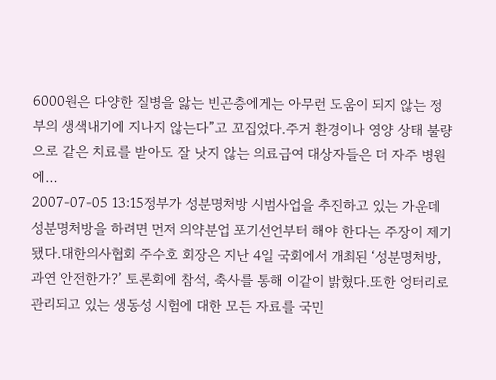6000원은 다양한 질병을 앓는 빈곤층에게는 아무런 도움이 되지 않는 정부의 생색내기에 지나지 않는다”고 꼬집었다.주거 환경이나 영양 상태 불량으로 같은 치료를 받아도 잘 낫지 않는 의료급여 대상자들은 더 자주 병원에…
2007-07-05 13:15정부가 성분명처방 시범사업을 추진하고 있는 가운데 성분명처방을 하려면 먼저 의약분업 포기선언부터 해야 한다는 주장이 제기됐다.대한의사협회 주수호 회장은 지난 4일 국회에서 개최된 ‘성분명처방, 과연 안전한가?’ 토론회에 참석, 축사를 통해 이같이 밝혔다.또한 엉터리로 관리되고 있는 생동성 시험에 대한 모든 자료를 국민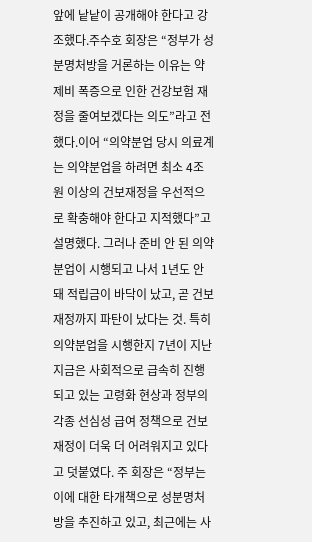앞에 낱낱이 공개해야 한다고 강조했다.주수호 회장은 “정부가 성분명처방을 거론하는 이유는 약제비 폭증으로 인한 건강보험 재정을 줄여보겠다는 의도”라고 전했다.이어 “의약분업 당시 의료계는 의약분업을 하려면 최소 4조원 이상의 건보재정을 우선적으로 확충해야 한다고 지적했다”고 설명했다. 그러나 준비 안 된 의약분업이 시행되고 나서 1년도 안 돼 적립금이 바닥이 났고, 곧 건보재정까지 파탄이 났다는 것. 특히 의약분업을 시행한지 7년이 지난 지금은 사회적으로 급속히 진행되고 있는 고령화 현상과 정부의 각종 선심성 급여 정책으로 건보재정이 더욱 더 어려워지고 있다고 덧붙였다. 주 회장은 “정부는 이에 대한 타개책으로 성분명처방을 추진하고 있고, 최근에는 사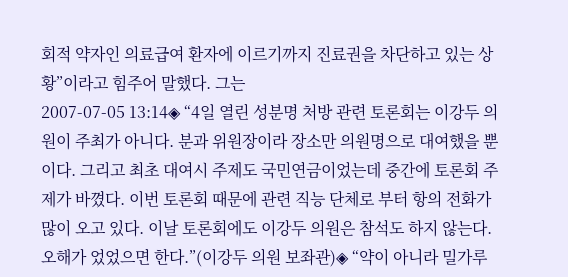회적 약자인 의료급여 환자에 이르기까지 진료권을 차단하고 있는 상황”이라고 힘주어 말했다. 그는
2007-07-05 13:14◈ “4일 열린 성분명 처방 관련 토론회는 이강두 의원이 주최가 아니다. 분과 위원장이라 장소만 의원명으로 대여했을 뿐이다. 그리고 최초 대여시 주제도 국민연금이었는데 중간에 토론회 주제가 바꼈다. 이번 토론회 때문에 관련 직능 단체로 부터 항의 전화가 많이 오고 있다. 이날 토론회에도 이강두 의원은 참석도 하지 않는다. 오해가 었었으면 한다.”(이강두 의원 보좌관)◈ “약이 아니라 밀가루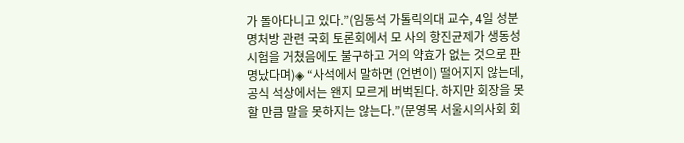가 돌아다니고 있다.”(임동석 가톨릭의대 교수, 4일 성분명처방 관련 국회 토론회에서 모 사의 항진균제가 생동성시험을 거쳤음에도 불구하고 거의 약효가 없는 것으로 판명났다며)◈ “사석에서 말하면 (언변이) 떨어지지 않는데, 공식 석상에서는 왠지 모르게 버벅된다. 하지만 회장을 못할 만큼 말을 못하지는 않는다.”(문영목 서울시의사회 회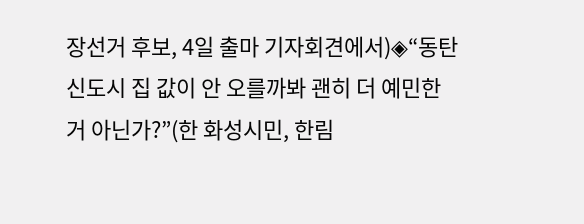장선거 후보, 4일 출마 기자회견에서)◈“동탄신도시 집 값이 안 오를까봐 괜히 더 예민한 거 아닌가?”(한 화성시민, 한림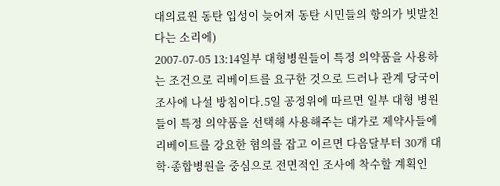대의료원 동탄 입성이 늦어져 동탄 시민들의 항의가 빗발친다는 소리에)
2007-07-05 13:14일부 대형병원들이 특정 의약품을 사용하는 조건으로 리베이트를 요구한 것으로 드러나 관계 당국이 조사에 나설 방침이다.5일 공정위에 따르면 일부 대형 병원들이 특정 의약품을 선택해 사용해주는 대가로 제약사들에 리베이트를 강요한 혐의를 잡고 이르면 다음달부터 30개 대학·종합병원을 중심으로 전면적인 조사에 착수할 계획인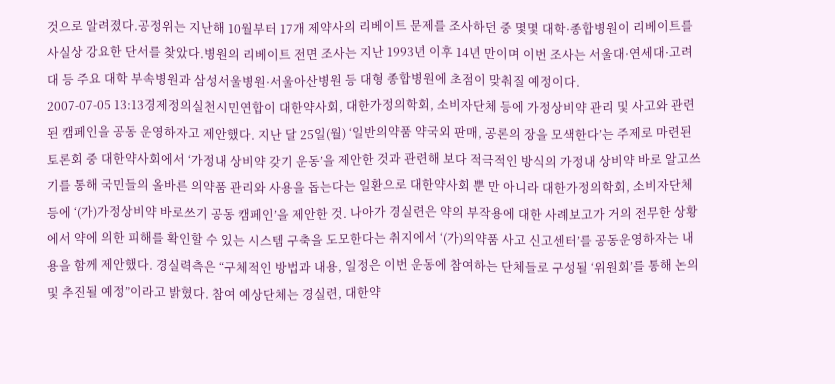것으로 알려졌다.공정위는 지난해 10월부터 17개 제약사의 리베이트 문제를 조사하던 중 몇몇 대학·종합병원이 리베이트를 사실상 강요한 단서를 찾았다.병원의 리베이트 전면 조사는 지난 1993년 이후 14년 만이며 이번 조사는 서울대·연세대·고려대 등 주요 대학 부속병원과 삼성서울병원·서울아산병원 등 대형 종합병원에 초점이 맞춰질 예정이다.
2007-07-05 13:13경제정의실천시민연합이 대한약사회, 대한가정의학회, 소비자단체 등에 가정상비약 관리 및 사고와 관련된 캠페인을 공동 운영하자고 제안했다. 지난 달 25일(월) ‘일반의약품 약국외 판매, 공론의 장을 모색한다’는 주제로 마련된 토론회 중 대한약사회에서 ‘가정내 상비약 갖기 운동’을 제안한 것과 관련해 보다 적극적인 방식의 가정내 상비약 바로 알고쓰기를 통해 국민들의 올바른 의약품 관리와 사용을 돕는다는 일환으로 대한약사회 뿐 만 아니라 대한가정의학회, 소비자단체 등에 ‘(가)가정상비약 바로쓰기 공동 캠페인’을 제안한 것. 나아가 경실련은 약의 부작용에 대한 사례보고가 거의 전무한 상황에서 약에 의한 피해를 확인할 수 있는 시스템 구축을 도모한다는 취지에서 ‘(가)의약품 사고 신고센터’를 공동운영하자는 내용을 함께 제안했다. 경실력측은 “구체적인 방법과 내용, 일정은 이번 운동에 참여하는 단체들로 구성될 ‘위원회’를 통해 논의 및 추진될 예정”이라고 밝혔다. 참여 예상단체는 경실련, 대한약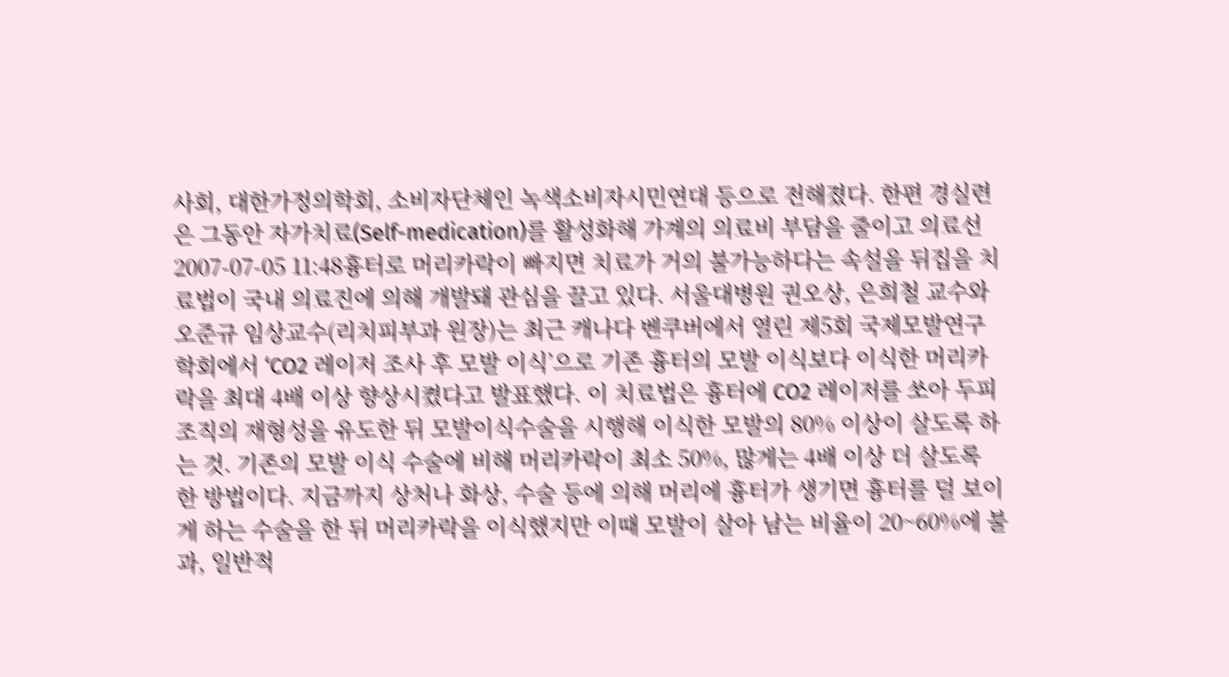사회, 대한가정의학회, 소비자단체인 녹색소비자시민연대 등으로 전해졌다. 한편 경실련은 그동안 자가치료(Self-medication)를 활성화해 가계의 의료비 부담을 줄이고 의료선
2007-07-05 11:48흉터로 머리카락이 빠지면 치료가 거의 불가능하다는 속설을 뒤집을 치료법이 국내 의료진에 의해 개발돼 관심을 끌고 있다. 서울대병원 권오상, 은희철 교수와 오준규 임상교수(리치피부과 원장)는 최근 캐나다 벤쿠버에서 열린 제5회 국제모발연구학회에서 ‘CO2 레이저 조사 후 모발 이식’으로 기존 흉터의 모발 이식보다 이식한 머리카락을 최대 4배 이상 향상시켰다고 발표했다. 이 치료법은 흉터에 CO2 레이저를 쏘아 두피 조직의 재형성을 유도한 뒤 모발이식수술을 시행해 이식한 모발의 80% 이상이 살도록 하는 것. 기존의 모발 이식 수술에 비해 머리카락이 최소 50%, 많게는 4배 이상 더 살도록 한 방법이다. 지금까지 상처나 화상, 수술 등에 의해 머리에 흉터가 생기면 흉터를 덜 보이게 하는 수술을 한 뒤 머리카락을 이식했지만 이때 모발이 살아 남는 비율이 20~60%에 불과, 일반적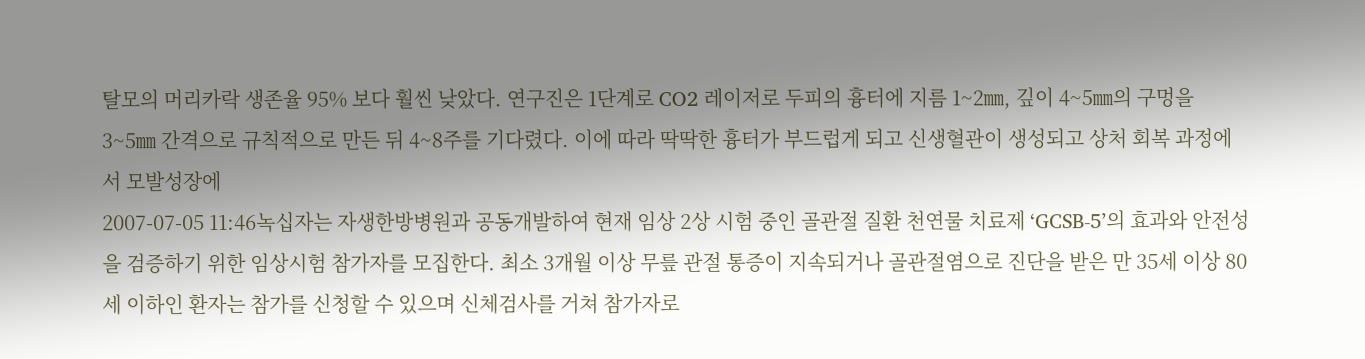탈모의 머리카락 생존율 95% 보다 훨씬 낮았다. 연구진은 1단계로 CO2 레이저로 두피의 흉터에 지름 1~2㎜, 깊이 4~5㎜의 구멍을 3~5㎜ 간격으로 규칙적으로 만든 뒤 4~8주를 기다렸다. 이에 따라 딱딱한 흉터가 부드럽게 되고 신생혈관이 생성되고 상처 회복 과정에서 모발성장에
2007-07-05 11:46녹십자는 자생한방병원과 공동개발하여 현재 임상 2상 시험 중인 골관절 질환 천연물 치료제 ‘GCSB-5’의 효과와 안전성을 검증하기 위한 임상시험 참가자를 모집한다. 최소 3개월 이상 무릎 관절 통증이 지속되거나 골관절염으로 진단을 받은 만 35세 이상 80세 이하인 환자는 참가를 신청할 수 있으며 신체검사를 거쳐 참가자로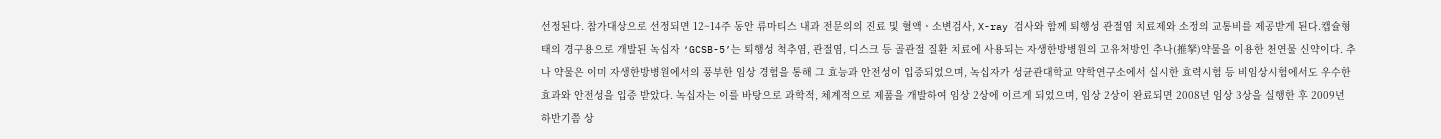선정된다. 참가대상으로 선정되면 12~14주 동안 류마티스 내과 전문의의 진료 및 혈액ㆍ소변검사, X-ray 검사와 함께 퇴행성 관절염 치료제와 소정의 교통비를 제공받게 된다.캡슐형태의 경구용으로 개발된 녹십자 ‘GCSB-5’는 퇴행성 척추염, 관절염, 디스크 등 골관절 질환 치료에 사용되는 자생한방병원의 고유처방인 추나(推拏)약물을 이용한 천연물 신약이다. 추나 약물은 이미 자생한방병원에서의 풍부한 임상 경험을 통해 그 효능과 안전성이 입증되었으며, 녹십자가 성균관대학교 약학연구소에서 실시한 효력시험 등 비임상시험에서도 우수한 효과와 안전성을 입증 받았다. 녹십자는 이를 바탕으로 과학적, 체계적으로 제품을 개발하여 임상 2상에 이르게 되었으며, 임상 2상이 완료되면 2008년 임상 3상을 실행한 후 2009년 하반기쯤 상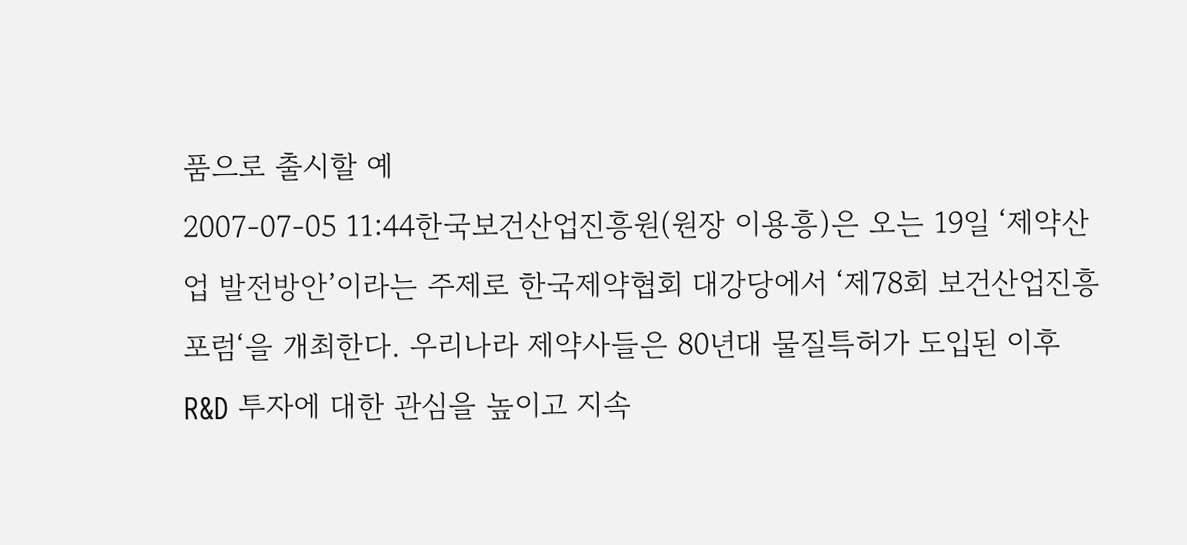품으로 출시할 예
2007-07-05 11:44한국보건산업진흥원(원장 이용흥)은 오는 19일 ‘제약산업 발전방안’이라는 주제로 한국제약협회 대강당에서 ‘제78회 보건산업진흥포럼‘을 개최한다. 우리나라 제약사들은 80년대 물질특허가 도입된 이후 R&D 투자에 대한 관심을 높이고 지속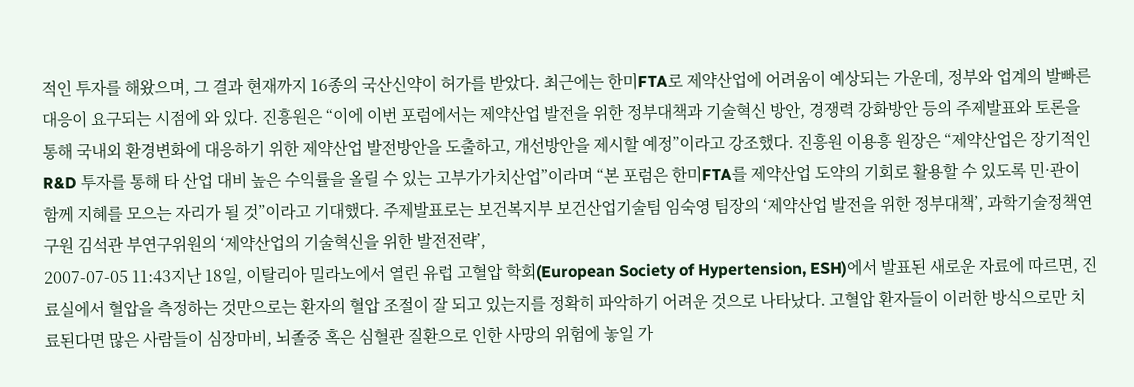적인 투자를 해왔으며, 그 결과 현재까지 16종의 국산신약이 허가를 받았다. 최근에는 한미FTA로 제약산업에 어려움이 예상되는 가운데, 정부와 업계의 발빠른 대응이 요구되는 시점에 와 있다. 진흥원은 “이에 이번 포럼에서는 제약산업 발전을 위한 정부대책과 기술혁신 방안, 경쟁력 강화방안 등의 주제발표와 토론을 통해 국내외 환경변화에 대응하기 위한 제약산업 발전방안을 도출하고, 개선방안을 제시할 예정”이라고 강조했다. 진흥원 이용흥 원장은 “제약산업은 장기적인 R&D 투자를 통해 타 산업 대비 높은 수익률을 올릴 수 있는 고부가가치산업”이라며 “본 포럼은 한미FTA를 제약산업 도약의 기회로 활용할 수 있도록 민·관이 함께 지혜를 모으는 자리가 될 것”이라고 기대했다. 주제발표로는 보건복지부 보건산업기술팀 임숙영 팀장의 ‘제약산업 발전을 위한 정부대책’, 과학기술정책연구원 김석관 부연구위원의 ‘제약산업의 기술혁신을 위한 발전전략’,
2007-07-05 11:43지난 18일, 이탈리아 밀라노에서 열린 유럽 고혈압 학회(European Society of Hypertension, ESH)에서 발표된 새로운 자료에 따르면, 진료실에서 혈압을 측정하는 것만으로는 환자의 혈압 조절이 잘 되고 있는지를 정확히 파악하기 어려운 것으로 나타났다. 고혈압 환자들이 이러한 방식으로만 치료된다면 많은 사람들이 심장마비, 뇌졸중 혹은 심혈관 질환으로 인한 사망의 위험에 놓일 가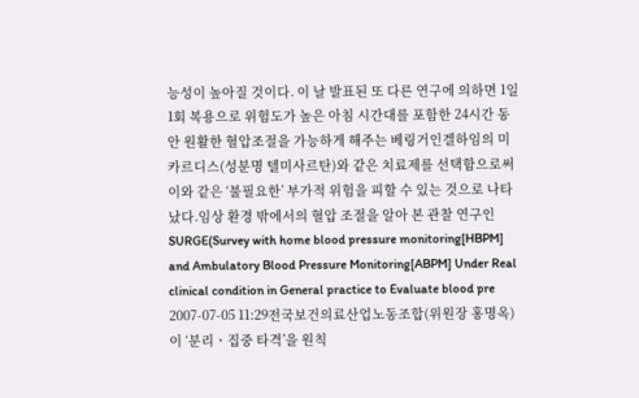능성이 높아질 것이다. 이 날 발표된 또 다른 연구에 의하면 1일 1회 복용으로 위험도가 높은 아침 시간대를 포함한 24시간 동안 원활한 혈압조절을 가능하게 해주는 베링거인겔하임의 미카르디스(성분명 텔미사르탄)와 같은 치료제를 선택함으로써 이와 같은 ‘불필요한’ 부가적 위험을 피할 수 있는 것으로 나타났다.임상 환경 밖에서의 혈압 조절을 알아 본 관찰 연구인 SURGE(Survey with home blood pressure monitoring[HBPM] and Ambulatory Blood Pressure Monitoring[ABPM] Under Real clinical condition in General practice to Evaluate blood pre
2007-07-05 11:29전국보건의료산업노동조합(위원장 홍명옥)이 ‘분리ㆍ집중 타격’을 원칙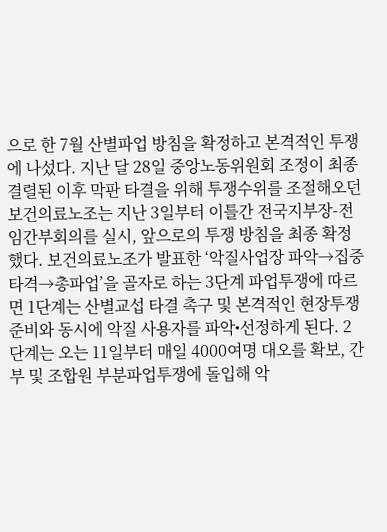으로 한 7월 산별파업 방침을 확정하고 본격적인 투쟁에 나섰다. 지난 달 28일 중앙노동위원회 조정이 최종 결렬된 이후 막판 타결을 위해 투쟁수위를 조절해오던 보건의료노조는 지난 3일부터 이틀간 전국지부장-전임간부회의를 실시, 앞으로의 투쟁 방침을 최종 확정했다. 보건의료노조가 발표한 ‘악질사업장 파악→집중타격→총파업’을 골자로 하는 3단계 파업투쟁에 따르면 1단계는 산별교섭 타결 촉구 및 본격적인 현장투쟁 준비와 동시에 악질 사용자를 파악•선정하게 된다. 2단계는 오는 11일부터 매일 4000여명 대오를 확보, 간부 및 조합원 부분파업투쟁에 돌입해 악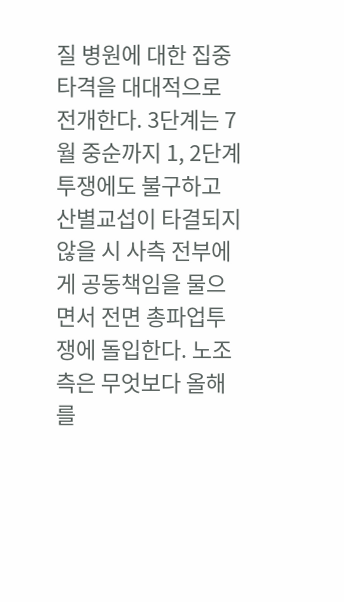질 병원에 대한 집중 타격을 대대적으로 전개한다. 3단계는 7월 중순까지 1, 2단계 투쟁에도 불구하고 산별교섭이 타결되지 않을 시 사측 전부에게 공동책임을 물으면서 전면 총파업투쟁에 돌입한다. 노조측은 무엇보다 올해를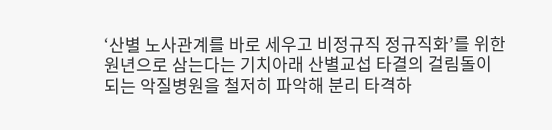‘산별 노사관계를 바로 세우고 비정규직 정규직화’를 위한 원년으로 삼는다는 기치아래 산별교섭 타결의 걸림돌이 되는 악질병원을 철저히 파악해 분리 타격하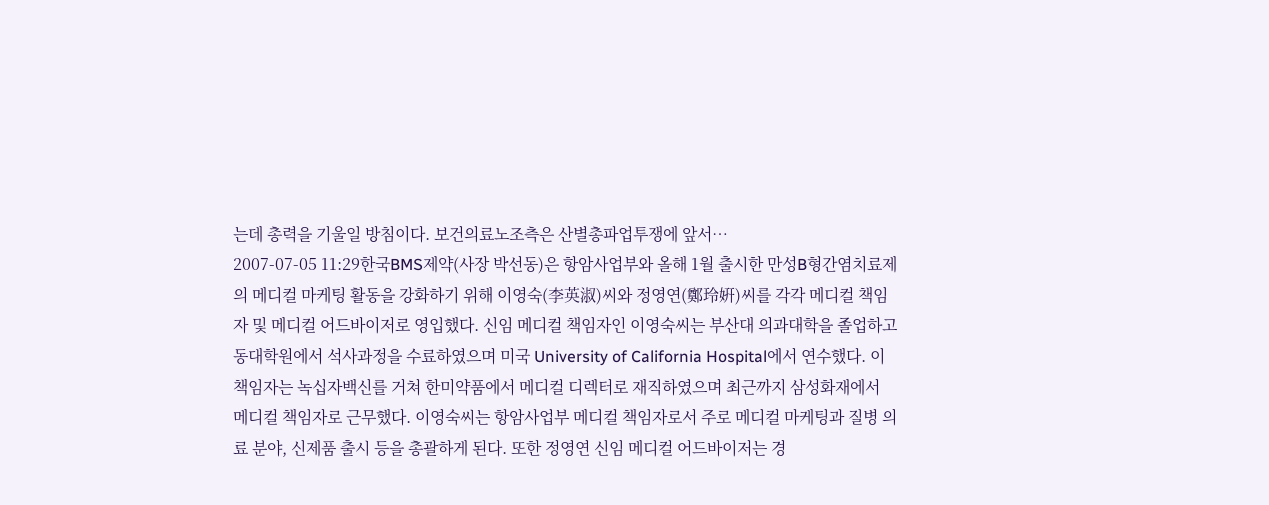는데 총력을 기울일 방침이다. 보건의료노조측은 산별총파업투쟁에 앞서…
2007-07-05 11:29한국BMS제약(사장 박선동)은 항암사업부와 올해 1월 출시한 만성B형간염치료제의 메디컬 마케팅 활동을 강화하기 위해 이영숙(李英淑)씨와 정영연(鄭玲姸)씨를 각각 메디컬 책임자 및 메디컬 어드바이저로 영입했다. 신임 메디컬 책임자인 이영숙씨는 부산대 의과대학을 졸업하고 동대학원에서 석사과정을 수료하였으며 미국 University of California Hospital에서 연수했다. 이 책임자는 녹십자백신를 거쳐 한미약품에서 메디컬 디렉터로 재직하였으며 최근까지 삼성화재에서 메디컬 책임자로 근무했다. 이영숙씨는 항암사업부 메디컬 책임자로서 주로 메디컬 마케팅과 질병 의료 분야, 신제품 출시 등을 총괄하게 된다. 또한 정영연 신임 메디컬 어드바이저는 경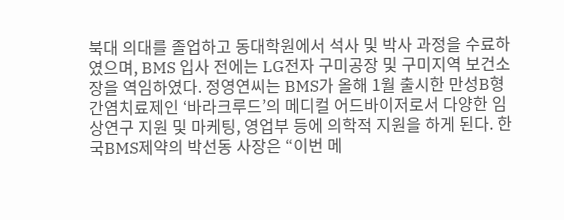북대 의대를 졸업하고 동대학원에서 석사 및 박사 과정을 수료하였으며, BMS 입사 전에는 LG전자 구미공장 및 구미지역 보건소장을 역임하였다. 정영연씨는 BMS가 올해 1월 출시한 만성B형간염치료제인 ‘바라크루드’의 메디컬 어드바이저로서 다양한 임상연구 지원 및 마케팅, 영업부 등에 의학적 지원을 하게 된다. 한국BMS제약의 박선동 사장은 “이번 메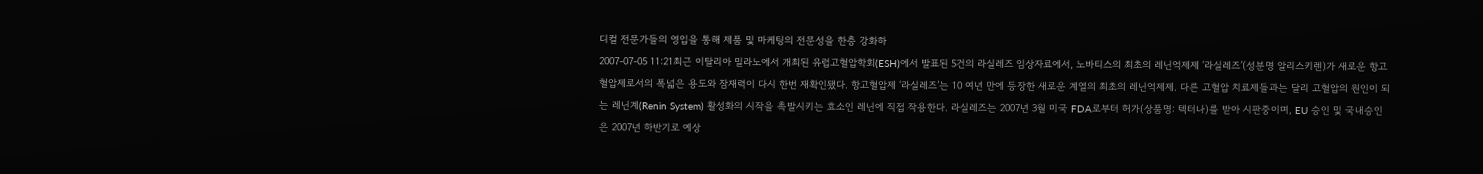디컬 전문가들의 영입을 통해 제품 및 마케팅의 전문성을 한층 강화하
2007-07-05 11:21최근 이탈리아 밀라노에서 개최된 유럽고혈압학회(ESH)에서 발표된 5건의 라실레즈 임상자료에서, 노바티스의 최초의 레닌억제제 ‘라실레즈’(성분명 알리스키렌)가 새로운 항고혈압제로서의 폭넓은 용도와 잠재력이 다시 한번 재확인됐다. 항고혈압제 ‘라실레즈’는 10 여년 만에 등장한 새로운 계열의 최초의 레닌억제제. 다른 고혈압 치료제들과는 달리 고혈압의 원인이 되는 레닌계(Renin System) 활성화의 시작을 촉발시키는 효소인 레닌에 직접 작용한다. 라실레즈는 2007년 3월 미국 FDA로부터 허가(상품명: 텍터나)를 받아 시판중이며, EU 승인 및 국내승인은 2007년 하반기로 예상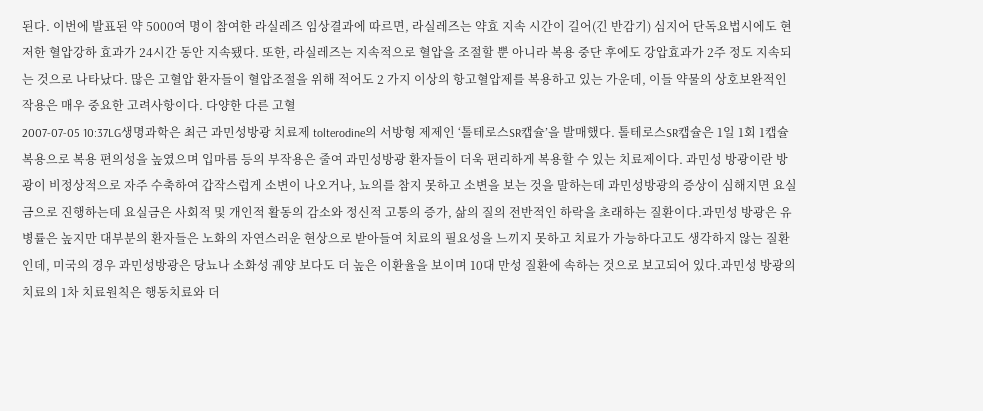된다. 이번에 발표된 약 5000여 명이 참여한 라실레즈 임상결과에 따르면, 라실레즈는 약효 지속 시간이 길어(긴 반감기) 심지어 단독요법시에도 현저한 혈압강하 효과가 24시간 동안 지속됐다. 또한, 라실레즈는 지속적으로 혈압을 조절할 뿐 아니라 복용 중단 후에도 강압효과가 2주 정도 지속되는 것으로 나타났다. 많은 고혈압 환자들이 혈압조절을 위해 적어도 2 가지 이상의 항고혈압제를 복용하고 있는 가운데, 이들 약물의 상호보완적인 작용은 매우 중요한 고려사항이다. 다양한 다른 고혈
2007-07-05 10:37LG생명과학은 최근 과민성방광 치료제 tolterodine의 서방형 제제인 ‘톨테로스SR캡슐’을 발매했다. 톨테로스SR캡슐은 1일 1회 1캡슐 복용으로 복용 편의성을 높였으며 입마름 등의 부작용은 줄여 과민성방광 환자들이 더욱 편리하게 복용할 수 있는 치료제이다. 과민성 방광이란 방광이 비정상적으로 자주 수축하여 갑작스럽게 소변이 나오거나, 뇨의를 참지 못하고 소변을 보는 것을 말하는데 과민성방광의 증상이 심해지면 요실금으로 진행하는데 요실금은 사회적 및 개인적 활동의 감소와 정신적 고통의 증가, 삶의 질의 전반적인 하락을 초래하는 질환이다.과민성 방광은 유병률은 높지만 대부분의 환자들은 노화의 자연스러운 현상으로 받아들여 치료의 필요성을 느끼지 못하고 치료가 가능하다고도 생각하지 않는 질환인데, 미국의 경우 과민성방광은 당뇨나 소화성 궤양 보다도 더 높은 이환율을 보이며 10대 만성 질환에 속하는 것으로 보고되어 있다.과민성 방광의 치료의 1차 치료원칙은 행동치료와 더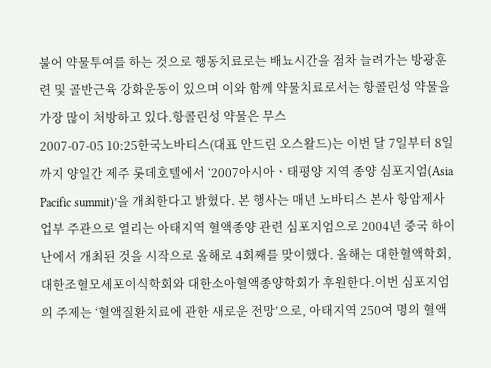불어 약물투여를 하는 것으로 행동치료로는 배뇨시간을 점차 늘려가는 방광훈련 및 골반근육 강화운동이 있으며 이와 함께 약물치료로서는 항콜린성 약물을 가장 많이 처방하고 있다.항콜린성 약물은 무스
2007-07-05 10:25한국노바티스(대표 안드린 오스왈드)는 이번 달 7일부터 8일까지 양일간 제주 롯데호텔에서 ‘2007아시아ㆍ태평양 지역 종양 심포지엄(Asia Pacific summit)’을 개최한다고 밝혔다. 본 행사는 매년 노바티스 본사 항암제사업부 주관으로 열리는 아태지역 혈액종양 관련 심포지엄으로 2004년 중국 하이난에서 개최된 것을 시작으로 올해로 4회째를 맞이했다. 올해는 대한혈액학회, 대한조혈모세포이식학회와 대한소아혈액종양학회가 후원한다.이번 심포지엄의 주제는 ‘혈액질환치료에 관한 새로운 전망’으로, 아태지역 250여 명의 혈액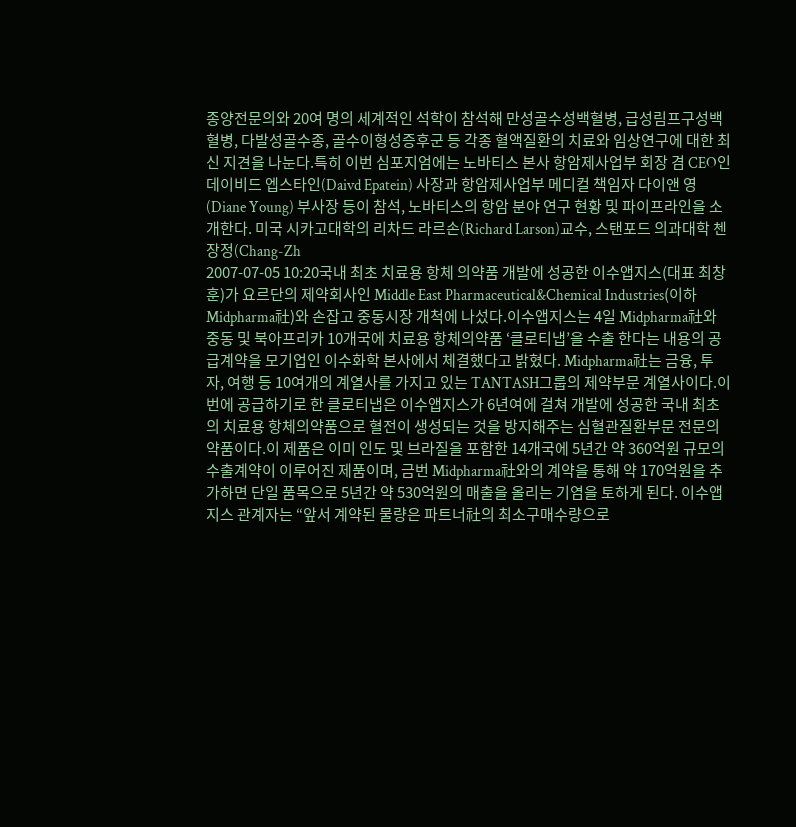종양전문의와 20여 명의 세계적인 석학이 참석해 만성골수성백혈병, 급성림프구성백혈병, 다발성골수종, 골수이형성증후군 등 각종 혈액질환의 치료와 임상연구에 대한 최신 지견을 나눈다.특히 이번 심포지엄에는 노바티스 본사 항암제사업부 회장 겸 CEO인 데이비드 엡스타인(Daivd Epatein) 사장과 항암제사업부 메디컬 책임자 다이앤 영(Diane Young) 부사장 등이 참석, 노바티스의 항암 분야 연구 현황 및 파이프라인을 소개한다. 미국 시카고대학의 리차드 라르손(Richard Larson)교수, 스탠포드 의과대학 첸장정(Chang-Zh
2007-07-05 10:20국내 최초 치료용 항체 의약품 개발에 성공한 이수앱지스(대표 최창훈)가 요르단의 제약회사인 Middle East Pharmaceutical&Chemical Industries(이하 Midpharma社)와 손잡고 중동시장 개척에 나섰다.이수앱지스는 4일 Midpharma社와 중동 및 북아프리카 10개국에 치료용 항체의약품 ‘클로티냅’을 수출 한다는 내용의 공급계약을 모기업인 이수화학 본사에서 체결했다고 밝혔다. Midpharma社는 금융, 투자, 여행 등 10여개의 계열사를 가지고 있는 TANTASH그룹의 제약부문 계열사이다.이번에 공급하기로 한 클로티냅은 이수앱지스가 6년여에 걸쳐 개발에 성공한 국내 최초의 치료용 항체의약품으로 혈전이 생성되는 것을 방지해주는 심혈관질환부문 전문의약품이다.이 제품은 이미 인도 및 브라질을 포함한 14개국에 5년간 약 360억원 규모의 수출계약이 이루어진 제품이며, 금번 Midpharma社와의 계약을 통해 약 170억원을 추가하면 단일 품목으로 5년간 약 530억원의 매출을 올리는 기염을 토하게 된다. 이수앱지스 관계자는 “앞서 계약된 물량은 파트너社의 최소구매수량으로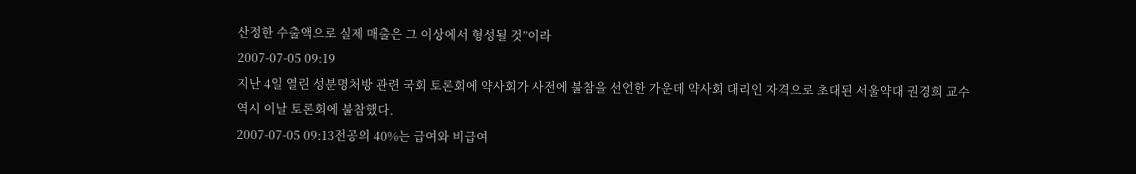산정한 수출액으로 실제 매출은 그 이상에서 형성될 것”이라
2007-07-05 09:19
지난 4일 열린 성분명처방 관련 국회 토론회에 약사회가 사전에 불참을 선언한 가운데 약사회 대리인 자격으로 초대된 서울약대 권경희 교수 역시 이날 토론회에 불참했다.
2007-07-05 09:13전공의 40%는 급여와 비급여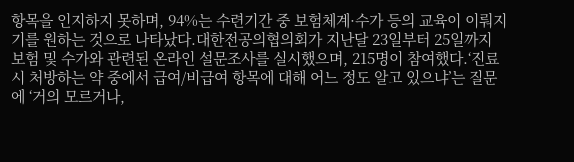항목을 인지하지 못하며, 94%는 수련기간 중 보험체계·수가 등의 교육이 이뤄지기를 원하는 것으로 나타났다.대한전공의협의회가 지난달 23일부터 25일까지 보험 및 수가와 관련된 온라인 설문조사를 실시했으며, 215명이 참여했다.‘진료 시 처방하는 약 중에서 급여/비급여 항목에 대해 어느 정도 알고 있으냐’는 질문에 ‘거의 모르거나,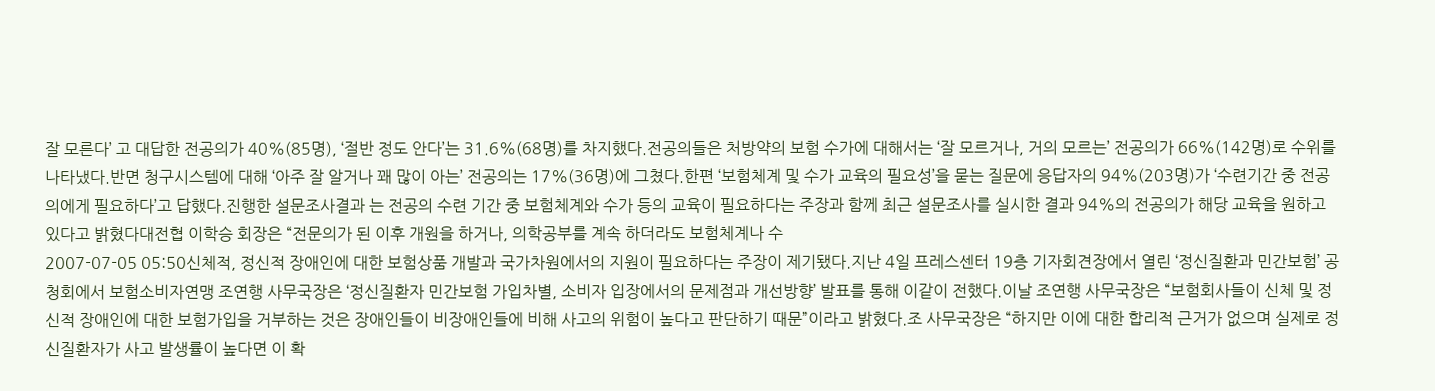잘 모른다’ 고 대답한 전공의가 40%(85명), ‘절반 정도 안다’는 31.6%(68명)를 차지했다.전공의들은 처방약의 보험 수가에 대해서는 ‘잘 모르거나, 거의 모르는’ 전공의가 66%(142명)로 수위를 나타냈다.반면 청구시스템에 대해 ‘아주 잘 알거나 꽤 많이 아는’ 전공의는 17%(36명)에 그쳤다.한편 ‘보험체계 및 수가 교육의 필요성’을 묻는 질문에 응답자의 94%(203명)가 ‘수련기간 중 전공의에게 필요하다’고 답했다.진행한 설문조사결과 는 전공의 수련 기간 중 보험체계와 수가 등의 교육이 필요하다는 주장과 함께 최근 설문조사를 실시한 결과 94%의 전공의가 해당 교육을 원하고 있다고 밝혔다대전협 이학승 회장은 “전문의가 된 이후 개원을 하거나, 의학공부를 계속 하더라도 보험체계나 수
2007-07-05 05:50신체적, 정신적 장애인에 대한 보험상품 개발과 국가차원에서의 지원이 필요하다는 주장이 제기됐다.지난 4일 프레스센터 19층 기자회견장에서 열린 ‘정신질환과 민간보험’ 공청회에서 보험소비자연맹 조연행 사무국장은 ‘정신질환자 민간보험 가입차별, 소비자 입장에서의 문제점과 개선방향’ 발표를 통해 이같이 전했다.이날 조연행 사무국장은 “보험회사들이 신체 및 정신적 장애인에 대한 보험가입을 거부하는 것은 장애인들이 비장애인들에 비해 사고의 위험이 높다고 판단하기 때문”이라고 밝혔다.조 사무국장은 “하지만 이에 대한 합리적 근거가 없으며 실제로 정신질환자가 사고 발생률이 높다면 이 확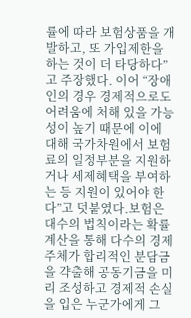률에 따라 보험상품을 개발하고, 또 가입제한을 하는 것이 더 타당하다”고 주장했다. 이어 “장애인의 경우 경제적으로도 어려움에 처해 있을 가능성이 높기 때문에 이에 대해 국가차원에서 보험료의 일정부분을 지원하거나 세제혜택을 부여하는 등 지원이 있어야 한다”고 덧붙였다.보험은 대수의 법칙이라는 확률계산을 통해 다수의 경제주체가 합리적인 분담금을 갹출해 공동기금을 미리 조성하고 경제적 손실을 입은 누군가에게 그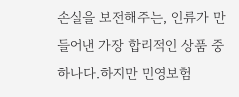손실을 보전해주는, 인류가 만들어낸 가장 합리적인 상품 중 하나다.하지만 민영보험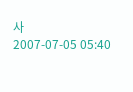사
2007-07-05 05:40